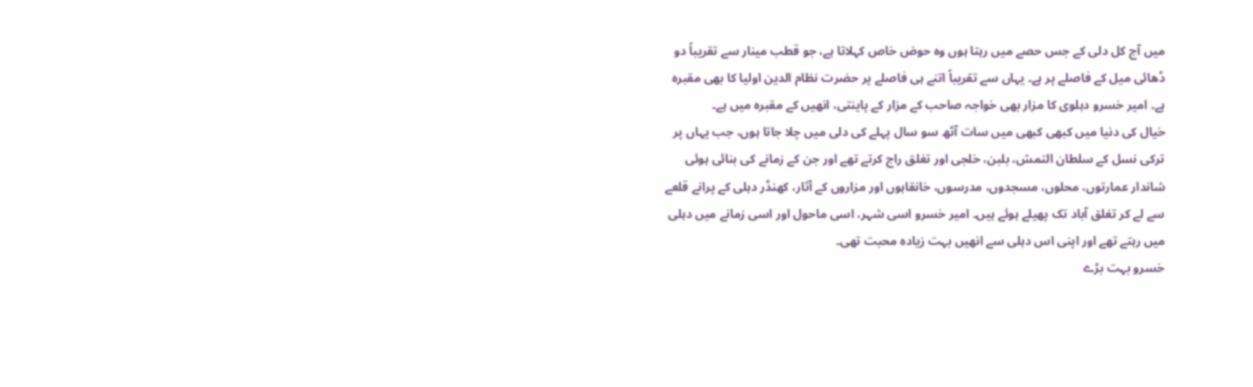میں آج کل دلی کے جس حصے میں رہتا ہوں وہ حوض خاص کہلاتا ہے، جو قطب مینار سے تقریباً دو ڈھائی میل کے فاصلے پر ہے۔ یہاں سے تقریباً اتنے ہی فاصلے پر حضرت نظام الدین اولیا کا بھی مقبرہ ہے۔ امیر خسرو دہلوی کا مزار بھی خواجہ صاحب کے مزار کے پاینتی، انھیں کے مقبرہ میں ہے۔
خیال کی دنیا میں کبھی کبھی میں سات آٹھ سو سال پہلے کی دلی میں چلا جاتا ہوں، جب یہاں پر ترکی نسل کے سلطان التمش، بلبن، خلجی اور تغلق راج کرتے تھے اور جن کے زمانے کی بنائی ہوئی شاندار عمارتوں، محلوں، مسجدوں، مدرسوں، خانقاہوں اور مزاروں کے آثار، کھنڈر دہلی کے پرانے قلعے سے لے کر تغلق آباد تک پھیلے ہوئے ہیں۔ امیر خسرو اسی شہر، اسی ماحول اور اسی زمانے میں دہلی میں رہتے تھے اور اپنی اس دہلی سے انھیں بہت زیادہ محبت تھی۔
خسرو بہت بڑے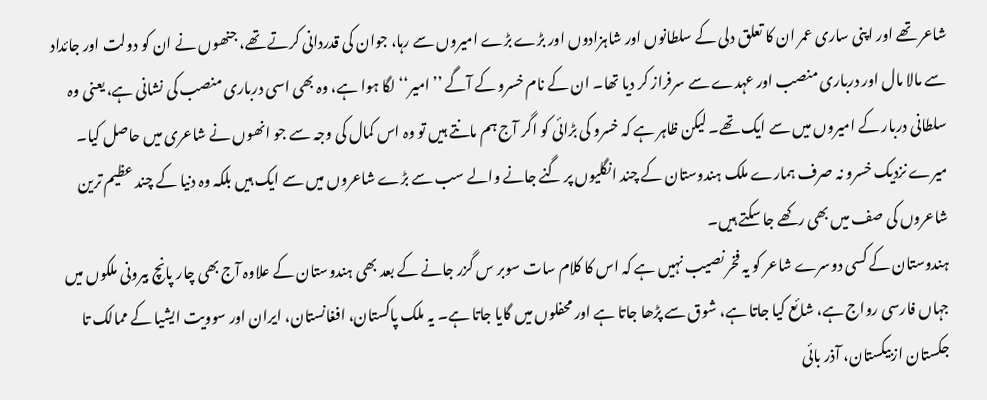شاعر تھے اور اپنی ساری عمر ان کا تعلق دلی کے سلطانوں اور شاہزادوں اور بڑے بڑے امیروں سے رہا، جوان کی قدردانی کرتے تھے، جنھوں نے ان کو دولت اور جائداد سے مالا مال اور درباری منصب اور عہدے سے سرفراز کر دیا تھا۔ ان کے نام خسرو کے آگے ’’امیر‘‘ لگا ہوا ہے، وہ بھی اسی درباری منصب کی نشانی ہے، یعنی وہ سلطانی دربار کے امیروں میں سے ایک تھے۔ لیکن ظاہر ہے کہ خسرو کی بڑائی کو اگر آج ہم مانتے ہیں تو وہ اس کمال کی وجہ سے جو انھوں نے شاعری میں حاصل کیا۔ میرے نزدیک خسرو نہ صرف ہمارے ملک ہندوستان کے چند انگلیوں پر گنے جانے والے سب سے بڑے شاعروں میں سے ایک ہیں بلکہ وہ دنیا کے چند عظیم ترین شاعروں کی صف میں بھی رکھے جا سکتے ہیں۔
ہندوستان کے کسی دوسرے شاعر کو یہ فخر نصیب نہیں ہے کہ اس کا کلام سات سوبر س گزر جانے کے بعد بھی ہندوستان کے علاوہ آج بھی چار پانچ بیرونی ملکوں میں جہاں فارسی رواج ہے، شائع کیا جاتا ہے، شوق سے پڑھا جاتا ہے اور محفلوں میں گایا جاتا ہے۔ یہ ملک پاکستان، افغانستان، ایران اور سوویت ایشیا کے ممالک تا جکستان ازبیکستان، آذر بائی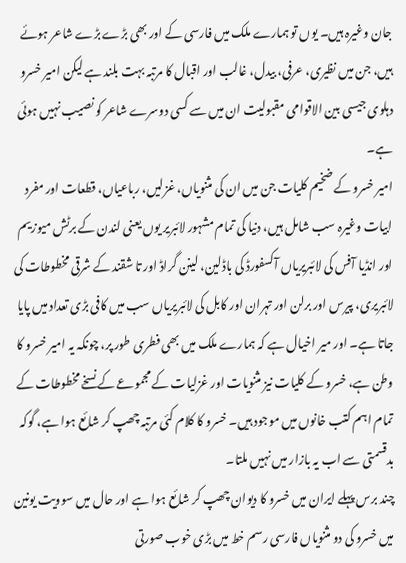جان وغیرہ ہیں۔ یوں تو ہمارے ملک میں فارسی کے اور بھی بڑے بڑے شاعر ہوئے ہیں، جن میں نظیری، عرفی، بیدل، غالب اور اقبال کا مرتبہ بہت بلند ہے لیکن امیر خسرو دہلوی جیسی بین الاقوامی مقبولیت ان میں سے کسی دوسرے شاعر کو نصیب نہیں ہوئی ہے۔
امیر خسرو کے ضخیم کلیات جن میں ان کی مثنویاں، غزلیں، رباعیاں، قطعات اور مفرد ابیات وغیرہ سب شامل ہیں، دنیا کی تمام مشہور لائبریر یوں یعنی لندن کے برٹش میوزیم اور انڈیا آفس کی لائبریریاں آکسفورڈ کی باڈلین، لینن گراڈ اور تا شقند کے شرقی مخطوطات کی لائبریری، پیرس اور برلن اور تہران اور کابل کی لائبریریاں سب میں کافی بڑی تعداد میں پایا جاتا ہے۔ اور میر اخیال ہے کہ ہمارے ملک میں بھی فطری طور پر، چونکہ یہ امیر خسرو کا وطن ہے، خسرو کے کلیات نیز مثنویات اور غزلیات کے مجموعے کے نسخے مخطوطات کے تمام اہم کتب خانوں میں موجود ہیں۔ خسرو کا کلام کئی مرتبہ چھپ کر شائع ہوا ہے، گوکہ بدقسمتی سے اب یہ بازار میں نہیں ملتا۔
چند برس پہلے ایران میں خسرو کا دیوان چھپ کر شائع ہوا ہے اور حال میں سوویت یونین میں خسرو کی دو مثنویاں فارسی رسم خط میں بڑی خوب صورتی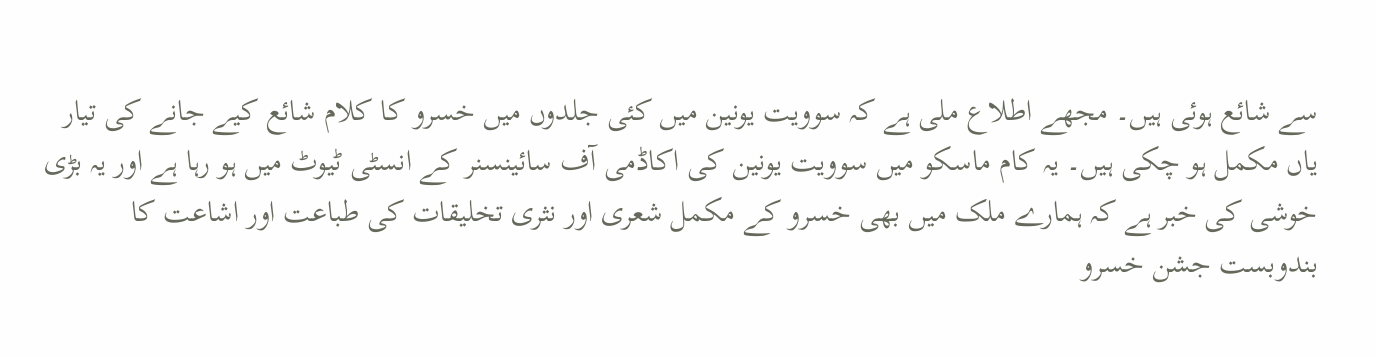سے شائع ہوئی ہیں۔ مجھے اطلاع ملی ہے کہ سوویت یونین میں کئی جلدوں میں خسرو کا کلام شائع کیے جانے کی تیار یاں مکمل ہو چکی ہیں۔ یہ کام ماسکو میں سوویت یونین کی اکاڈمی آف سائینسنر کے انسٹی ٹیوٹ میں ہو رہا ہے اور یہ بڑی خوشی کی خبر ہے کہ ہمارے ملک میں بھی خسرو کے مکمل شعری اور نثری تخلیقات کی طباعت اور اشاعت کا بندوبست جشن خسرو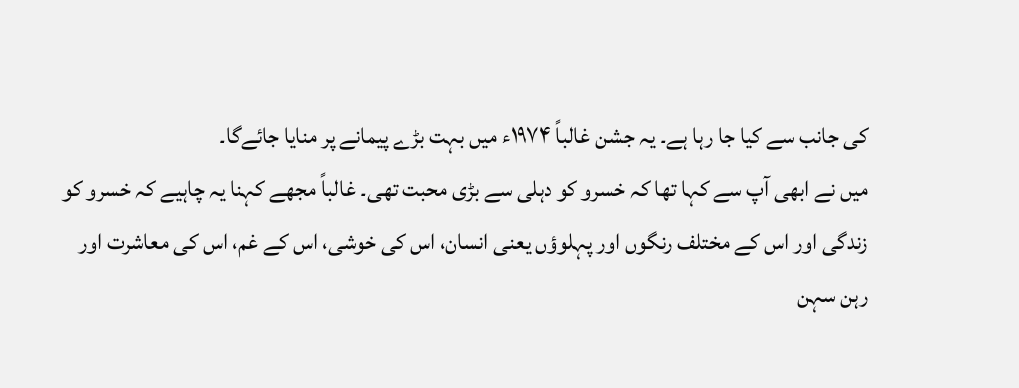کی جانب سے کیا جا رہا ہے۔ یہ جشن غالباً ۱۹۷۴ء میں بہت بڑے پیمانے پر منایا جائےگا۔
میں نے ابھی آپ سے کہا تھا کہ خسرو کو دہلی سے بڑی محبت تھی۔ غالباً مجھے کہنا یہ چاہیے کہ خسرو کو زندگی اور اس کے مختلف رنگوں اور پہلوؤں یعنی انسان، اس کی خوشی، اس کے غم، اس کی معاشرت اور رہن سہن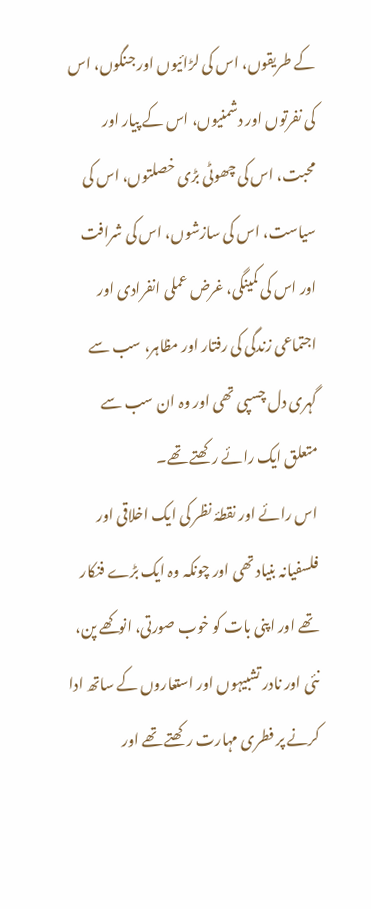کے طریقوں، اس کی لڑائیوں اور جنگوں، اس کی نفرتوں اور دشمنیوں، اس کے پیار اور محبت، اس کی چھوٹی بڑی خصلتوں، اس کی سیاست، اس کی سازشوں، اس کی شرافت اور اس کی کمینگی، غرض عملی انفرادی اور اجتماعی زندگی کی رفتار اور مظاہر، سب سے گہری دل چسپی تھی اور وہ ان سب سے متعلق ایک رائے رکھتے تھے۔
اس رائے اور نقطۂ نظر کی ایک اخلاقی اور فلسفیانہ بنیاد تھی اور چونکہ وہ ایک بڑے فنکار تھے اور اپنی بات کو خوب صورتی، انوکھے پن، نئی اور نادر تشبیہوں اور استعاروں کے ساتھ ادا کرنے پر فطری مہارت رکھتے تھے اور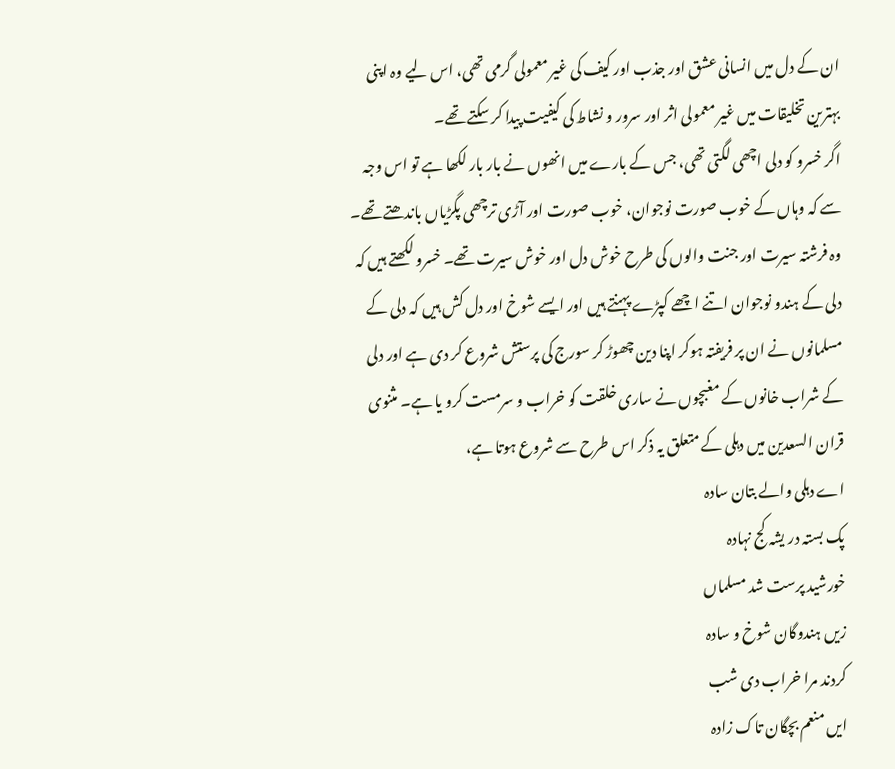ان کے دل میں انسانی عشق اور جذب اور کیف کی غیر معمولی گرمی تھی، اس لیے وہ اپنی بہترین تخلیقات میں غیر معمولی اثر اور سرور و نشاط کی کیفیت پیدا کر سکتے تھے۔
اگر خسرو کو دلی اچھی لگتی تھی، جس کے بارے میں انھوں نے بار بار لکھا ہے تو اس وجہ سے کہ وہاں کے خوب صورت نوجوان، خوب صورت اور آڑی ترچھی پگڑیاں باندھتے تھے۔ وہ فرشتہ سیرت اور جنت والوں کی طرح خوش دل اور خوش سیرت تھے۔ خسرو لکھتے ہیں کہ دلی کے ہندو نوجوان اتنے اچھے کپڑے پہنتے ہیں اور ایسے شوخ اور دل کش ہیں کہ دلی کے مسلمانوں نے ان پر فریفتہ ہوکر اپنا دین چھوڑ کر سورج کی پرستش شروع کر دی ہے اور دلی کے شراب خانوں کے مغبچوں نے ساری خلقت کو خراب و سرمست کرو یا ہے۔ مثنوی قران السعدین میں دہلی کے متعلق یہ ذکر اس طرح سے شروع ہوتا ہے،
اے دہلی والے بتان سادہ
پک بستہ در یشہ کج نہادہ
خورشید پرست شد مسلماں
زیں ہندوگان شوخ و سادہ
کردند مرا خراب دی شب
ایں منعم بچگان تاک زادہ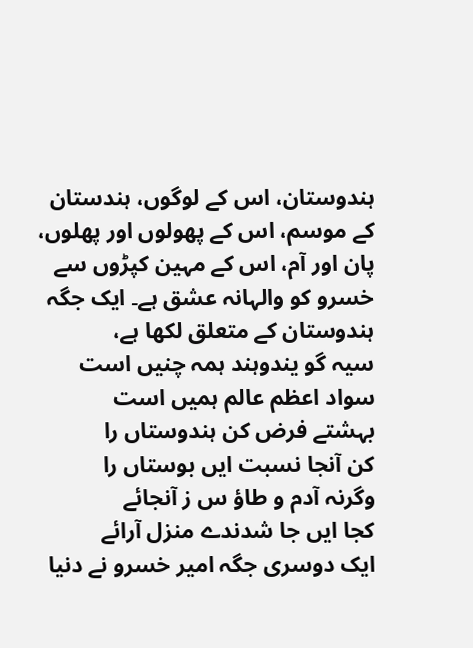ہندوستان، اس کے لوگوں، ہندستان کے موسم، اس کے پھولوں اور پھلوں، پان اور آم، اس کے مہین کپڑوں سے خسرو کو والہانہ عشق ہے۔ ایک جگہ ہندوستان کے متعلق لکھا ہے،
سیہ گو یندوہند ہمہ چنیں است
سواد اعظم عالم ہمیں است
بہشتے فرض کن ہندوستاں را
کن آنجا نسبت ایں بوستاں را
وگرنہ آدم و طاؤ س ز آنجائے
کجا ایں جا شدندے منزل آرائے
ایک دوسری جگہ امیر خسرو نے دنیا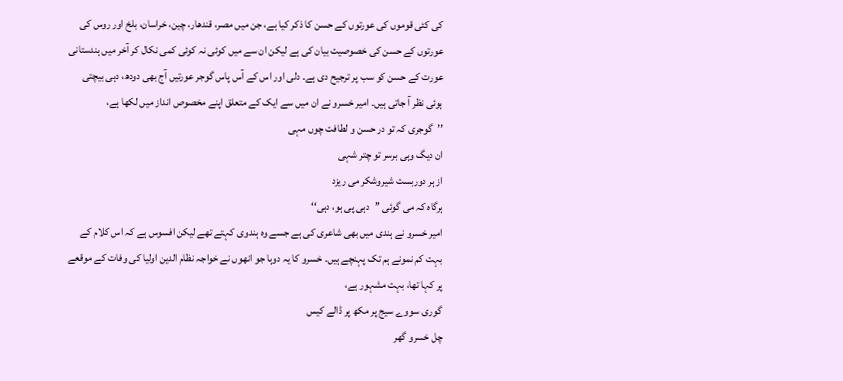کی کئی قوموں کی عورتوں کے حسن کا ذکر کیا ہے، جن میں مصر، قندھار، چین، خراسان، بلخ اور روس کی عورتوں کے حسن کی خصوصیت بیان کی ہے لیکن ان سے میں کوئی نہ کوئی کمی نکال کر آخر میں ہندستانی عورت کے حسن کو سب پر ترجیح دی ہے۔ دلی اور اس کے آس پاس گوجر عورتیں آج بھی دودھ، دہی بیچتی ہوئی نظر آ جاتی ہیں۔ امیر خسرو نے ان میں سے ایک کے متعلق اپنے مخصوص انداز میں لکھا ہے،
’’گوجری کہ تو در حسن و لطافت چوں مہی
ان دیگ وہی برسر تو چتر شہی
از ہر دوربست شیروشکر می ریزد
ہرگاہ کہ می گوئی ’’دہی پی ہو، دہی‘‘
امیر خسرو نے ہندی میں بھی شاعری کی ہے جسے وہ ہندوی کہتے تھے لیکن افسوس ہے کہ اس کلام کے بہت کم نمونے ہم تک پہنچے ہیں۔ خسرو کا یہ دوہا جو انھوں نے خواجہ نظام الدین اولیا کی وفات کے موقعے پر کہا تھا، بہت مشہور ہے،
گوری سووے سیج پر مکھ پر ڈالے کیس
چل خسرو گھر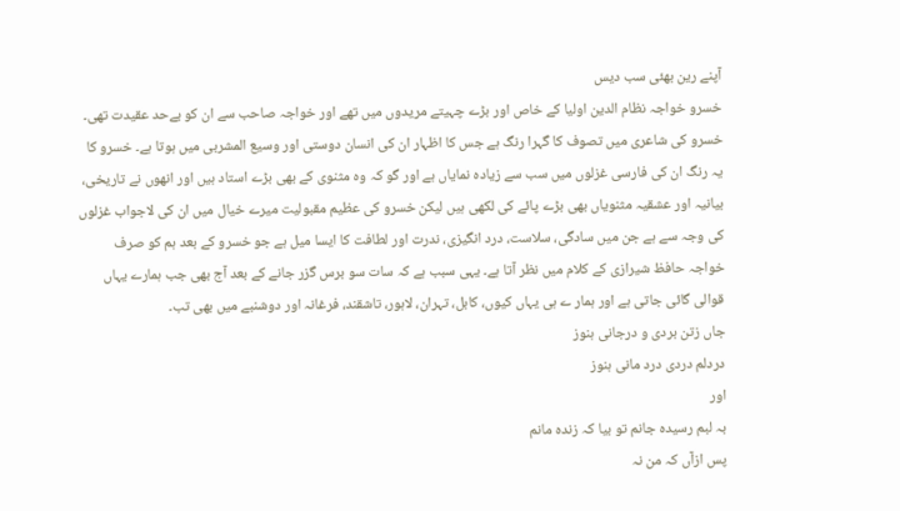آپنے رین بھئی سب دیس
خسرو خواجہ نظام الدین اولیا کے خاص اور بڑے چہیتے مریدوں میں تھے اور خواجہ صاحب سے ان کو بےحد عقیدت تھی۔ خسرو کی شاعری میں تصوف کا گہرا رنگ ہے جس کا اظہار ان کی انسان دوستی اور وسیع المشربی میں ہوتا ہے۔ خسرو کا یہ رنگ ان کی فارسی غزلوں میں سب سے زیادہ نمایاں ہے اور گو کہ وہ مثنوی کے بھی بڑے استاد ہیں اور انھوں نے تاریخی، بیانیہ اور عشقیہ مثنویاں بھی بڑے پائے کی لکھی ہیں لیکن خسرو کی عظیم مقبولیت میرے خیال میں ان کی لاجواب غزلوں کی وجہ سے ہے جن میں سادگی، سلاست، درد انگیزی، ندرت اور لطافت کا ایسا میل ہے جو خسرو کے بعد ہم کو صرف خواجہ حافظ شیرازی کے کلام میں نظر آتا ہے۔ یہی سبب ہے کہ سات سو برس گزر جانے کے بعد آج بھی جب ہمارے یہاں قوالی گائی جاتی ہے اور ہمار ے ہی یہاں کیوں، کابل، تہران، لاہور، تاشقند، فرغانہ اور دوشنبے میں بھی تب۔
جاں زتن بردی و درجانی ہنوز
دردلم دردی درد مانی ہنوز
اور
بہ لبم رسیدہ جانم تو بیا کہ زندہ مانم
پس ازآں کہ من نہ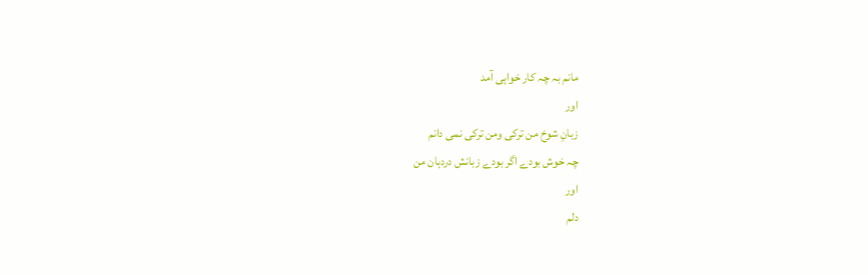مانم بہ چہ کار خواہی آمد
اور
زبانِ شوخ من ترکی ومن ترکی نمی دانم
چہ خوش بودے اگر بودے زبانش دردہان من
اور
دلم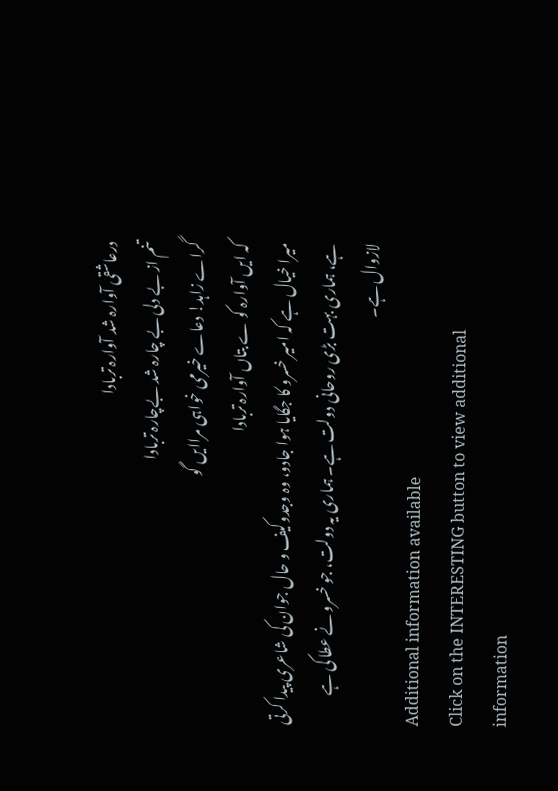درعاشقی آوارہ شد آوارہ تربادا
تنم از بے دلی بے چارہ شد بےچارہ تربادا
گراے زاہد! دعاے خیرمی خواہی مراایں گو
کہ ایں آوارہ کو ے بتاں آوارہ تربادا
میرا خیال ہے کہ امیر خسرو کا جگایا ہوا جادو، وہ وجدوکیف و حال جوان کی شاعری پیدا کرتی ہے، ہماری بہت بڑی روحانی دولت ہے۔ ہماری یہ دولت، جو خسرو نے عطا کی ہے لازوال ہے۔
Additional information available
Click on the INTERESTING button to view additional information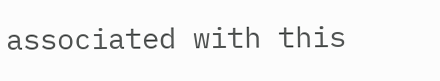associated with this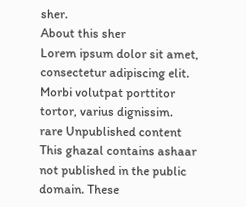sher.
About this sher
Lorem ipsum dolor sit amet, consectetur adipiscing elit. Morbi volutpat porttitor tortor, varius dignissim.
rare Unpublished content
This ghazal contains ashaar not published in the public domain. These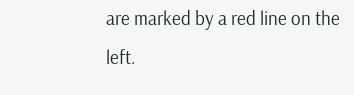are marked by a red line on the left.